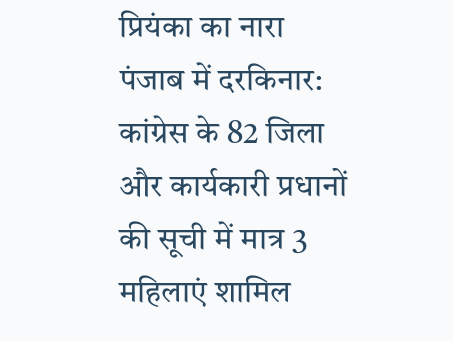प्रियंका का नारा पंजाब में दरकिनार: कांग्रेस के 82 जिला और कार्यकारी प्रधानों की सूची में मात्र 3 महिलाएं शामिल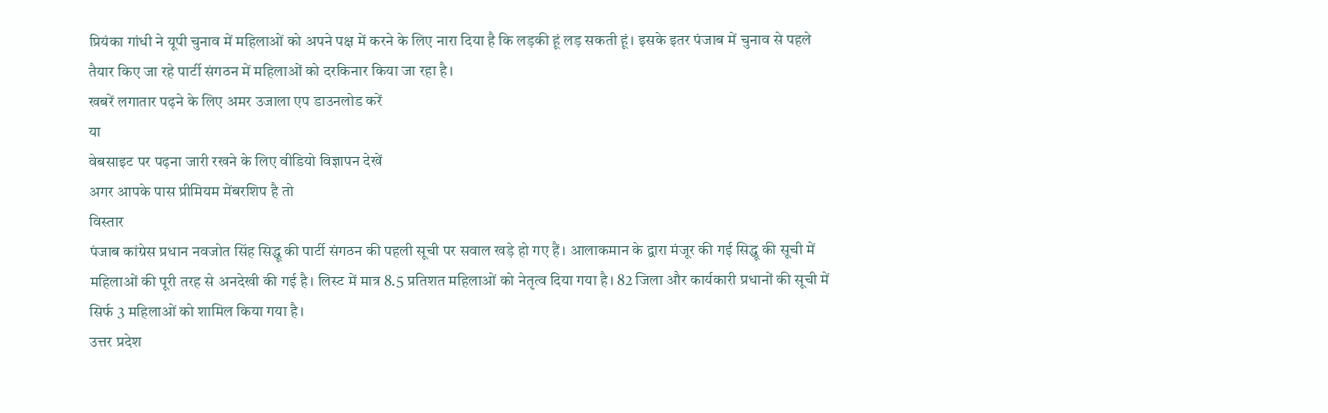प्रियंका गांधी ने यूपी चुनाव में महिलाओं को अपने पक्ष में करने के लिए नारा दिया है कि लड़की हूं लड़ सकती हूं। इसके इतर पंजाब में चुनाव से पहले तैयार किए जा रहे पार्टी संगठन में महिलाओं को दरकिनार किया जा रहा है।
खबरें लगातार पढ़ने के लिए अमर उजाला एप डाउनलोड करें
या
वेबसाइट पर पढ़ना जारी रखने के लिए वीडियो विज्ञापन देखें
अगर आपके पास प्रीमियम मेंबरशिप है तो
विस्तार
पंजाब कांग्रेस प्रधान नवजोत सिंह सिद्धू की पार्टी संगठन की पहली सूची पर सवाल खड़े हो गए हैं। आलाकमान के द्वारा मंजूर की गई सिद्धू की सूची में महिलाओं की पूरी तरह से अनदेखी की गई है। लिस्ट में मात्र 8.5 प्रतिशत महिलाओं को नेतृत्व दिया गया है। 82 जिला और कार्यकारी प्रधानों की सूची में सिर्फ 3 महिलाओं को शामिल किया गया है।
उत्तर प्रदेश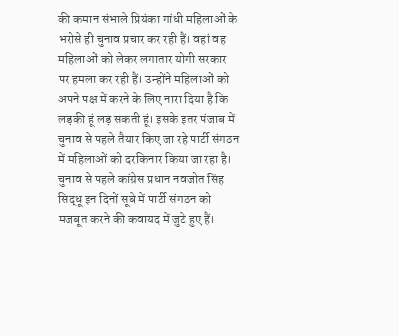की कमान संभाले प्रियंका गांधी महिलाओं के भरोसे ही चुनाव प्रचार कर रही हैं। वहां वह महिलाओं को लेकर लगातार योगी सरकार पर हमला कर रही हैं। उन्होंने महिलाओं को अपने पक्ष में करने के लिए नारा दिया है कि लड़की हूं लड़ सकती हूं। इसके इतर पंजाब में चुनाव से पहले तैयार किए जा रहे पार्टी संगठन में महिलाओं को दरकिनार किया जा रहा है।
चुनाव से पहले कांग्रेस प्रधान नवजोत सिंह सिद्धू इन दिनों सूबे में पार्टी संगठन को मजबूत करने की कवायद में जुटे हुए हैं।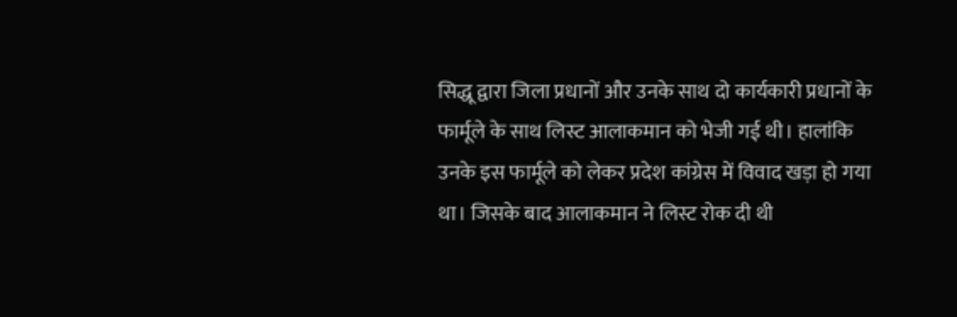सिद्धू द्वारा जिला प्रधानों और उनके साथ दो कार्यकारी प्रधानों के फार्मूले के साथ लिस्ट आलाकमान को भेजी गई थी। हालांकि उनके इस फार्मूले को लेकर प्रदेश कांग्रेस में विवाद खड़ा हो गया था। जिसके बाद आलाकमान ने लिस्ट रोक दी थी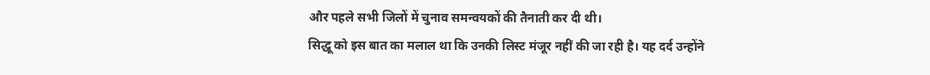और पहले सभी जिलों में चुनाव समन्वयकों की तैनाती कर दी थी।
सिद्धू को इस बात का मलाल था कि उनकी लिस्ट मंजूर नहीं की जा रही है। यह दर्द उन्होंने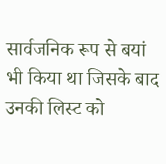सार्वजनिक रूप से बयां भी किया था जिसके बाद उनकी लिस्ट को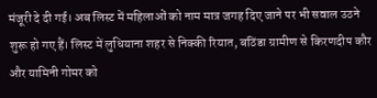मंजूरी दे दी गई। अब लिस्ट में महिलाओं को नाम मात्र जगह दिए जाने पर भी सवाल उठने शुरू हो गए हैं। लिस्ट में लुधियाना शहर से निक्की रियात, बठिंडा ग्रामीण से किरणदीप कौर और यामिनी गोमर को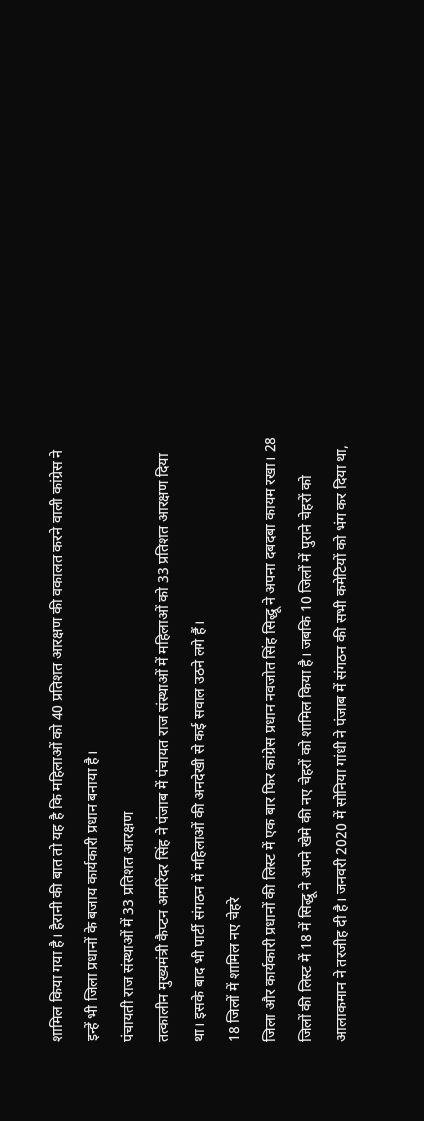शामिल किया गया है। हैरानी की बात तो यह है कि महिलाओं को 40 प्रतिशत आरक्षण की वकालत करने वाली कांग्रेस ने इन्हें भी जिला प्रधानों के बजाय कार्यकारी प्रधान बनाया है।
पंचायती राज संस्थाओं में 33 प्रतिशत आरक्षण
तत्कालीन मुख्यमंत्री कैप्टन अमरिंदर सिंह ने पंजाब में पंचायत राज संस्थाओं में महिलाओं को 33 प्रतिशत आरक्षण दिया था। इसके बाद भी पार्टी संगठन में महिलाओं की अनदेखी से कई सवाल उठने लगे हैं।
18 जिलों में शामिल नए चेहरे
जिला और कार्यकारी प्रधानों की लिस्ट में एक बार फिर कांग्रेस प्रधान नवजोत सिंह सिद्धू ने अपना दबदबा कायम रखा। 28 जिलों की लिस्ट में 18 में सिद्धू ने अपने खेमे की नए चेहरों को शामिल किया है। जबकि 10 जिलों में पुराने चेहरों को आलाकमान ने तरजीह दी है। जनवरी 2020 में सोनिया गांधी ने पंजाब में संगठन की सभी कमेटियों को भंग कर दिया था,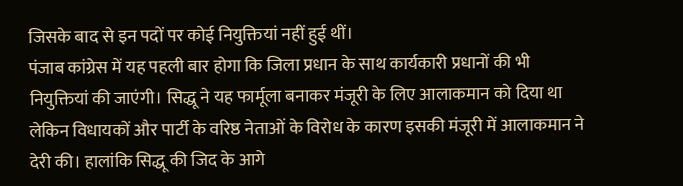जिसके बाद से इन पदों पर कोई नियुक्तियां नहीं हुई थीं।
पंजाब कांग्रेस में यह पहली बार होगा कि जिला प्रधान के साथ कार्यकारी प्रधानों की भी नियुक्तियां की जाएंगी। सिद्धू ने यह फार्मूला बनाकर मंजूरी के लिए आलाकमान को दिया था लेकिन विधायकों और पार्टी के वरिष्ठ नेताओं के विरोध के कारण इसकी मंजूरी में आलाकमान ने देरी की। हालांकि सिद्धू की जिद के आगे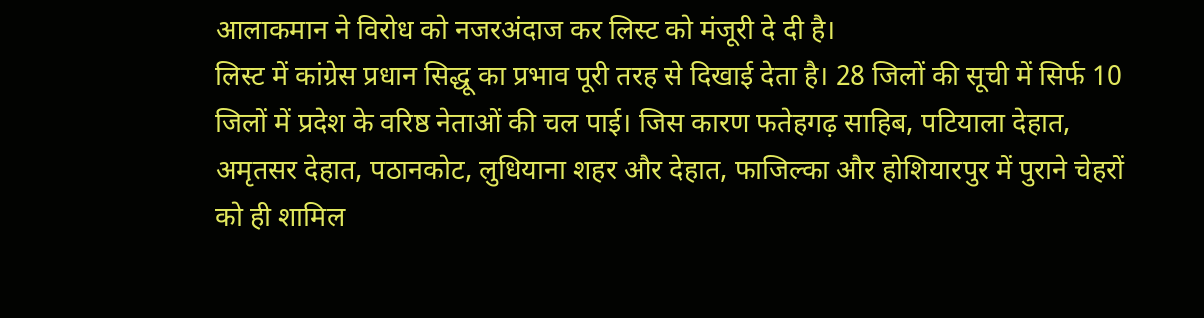आलाकमान ने विरोध को नजरअंदाज कर लिस्ट को मंजूरी दे दी है।
लिस्ट में कांग्रेस प्रधान सिद्धू का प्रभाव पूरी तरह से दिखाई देता है। 28 जिलों की सूची में सिर्फ 10 जिलों में प्रदेश के वरिष्ठ नेताओं की चल पाई। जिस कारण फतेहगढ़ साहिब, पटियाला देहात, अमृतसर देहात, पठानकोट, लुधियाना शहर और देहात, फाजिल्का और होशियारपुर में पुराने चेहरों को ही शामिल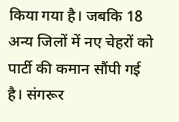किया गया है। जबकि 18 अन्य जिलों में नए चेहरों को पार्टी की कमान सौंपी गई है। संगरूर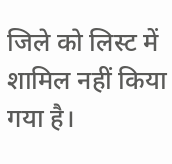जिले को लिस्ट में शामिल नहीं किया गया है।